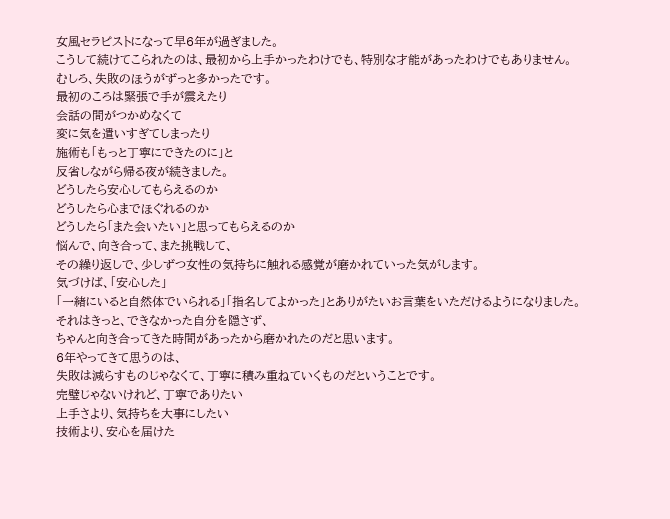女風セラピストになって早6年が過ぎました。
こうして続けてこられたのは、最初から上手かったわけでも、特別な才能があったわけでもありません。
むしろ、失敗のほうがずっと多かったです。
最初のころは緊張で手が震えたり
会話の間がつかめなくて
変に気を遣いすぎてしまったり
施術も「もっと丁寧にできたのに」と
反省しながら帰る夜が続きました。
どうしたら安心してもらえるのか
どうしたら心までほぐれるのか
どうしたら「また会いたい」と思ってもらえるのか
悩んで、向き合って、また挑戦して、
その繰り返しで、少しずつ女性の気持ちに触れる感覚が磨かれていった気がします。
気づけば、「安心した」
「一緒にいると自然体でいられる」「指名してよかった」とありがたいお言葉をいただけるようになりました。
それはきっと、できなかった自分を隠さず、
ちゃんと向き合ってきた時間があったから磨かれたのだと思います。
6年やってきて思うのは、
失敗は減らすものじゃなくて、丁寧に積み重ねていくものだということです。
完璧じゃないけれど、丁寧でありたい
上手さより、気持ちを大事にしたい
技術より、安心を届けた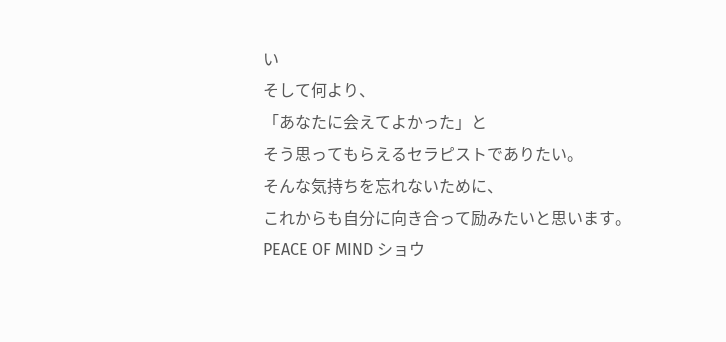い
そして何より、
「あなたに会えてよかった」と
そう思ってもらえるセラピストでありたい。
そんな気持ちを忘れないために、
これからも自分に向き合って励みたいと思います。
PEACE OF MIND ショウ